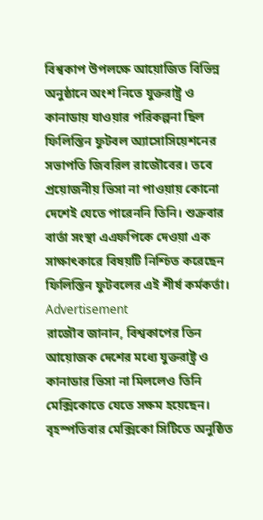বিশ্বকাপ উপলক্ষে আয়োজিত বিভিন্ন অনুষ্ঠানে অংশ নিতে যুক্তরাষ্ট্র ও কানাডায় যাওয়ার পরিকল্পনা ছিল ফিলিস্তিন ফুটবল অ্যাসোসিয়েশনের সভাপতি জিবরিল রাজৌবের। তবে প্রয়োজনীয় ভিসা না পাওয়ায় কোনো দেশেই যেতে পারেননি তিনি। শুক্রবার বার্তা সংস্থা এএফপিকে দেওয়া এক সাক্ষাৎকারে বিষয়টি নিশ্চিত করেছেন ফিলিস্তিন ফুটবলের এই শীর্ষ কর্মকর্তা।
Advertisement
রাজৌব জানান, বিশ্বকাপের তিন আয়োজক দেশের মধ্যে যুক্তরাষ্ট্র ও কানাডার ভিসা না মিললেও তিনি মেক্সিকোতে যেতে সক্ষম হয়েছেন। বৃহস্পতিবার মেক্সিকো সিটিতে অনুষ্ঠিত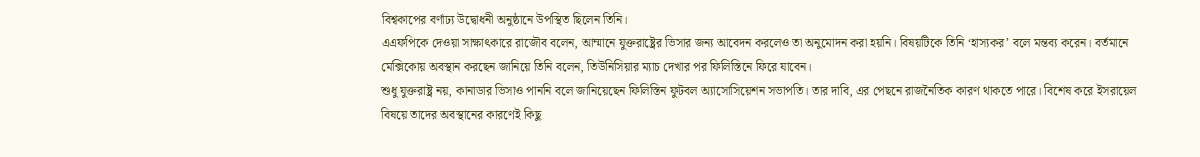বিশ্বকাপের বর্ণাঢ্য উদ্বোধনী অনুষ্ঠানে উপস্থিত ছিলেন তিনি।
এএফপিকে দেওয়া সাক্ষাৎকারে রাজৌব বলেন, আম্মানে যুক্তরাষ্ট্রের ভিসার জন্য আবেদন করলেও তা অনুমোদন করা হয়নি। বিষয়টিকে তিনি ‘হাস্যকর’ বলে মন্তব্য করেন। বর্তমানে মেক্সিকোয় অবস্থান করছেন জানিয়ে তিনি বলেন, তিউনিসিয়ার ম্যাচ দেখার পর ফিলিস্তিনে ফিরে যাবেন।
শুধু যুক্তরাষ্ট্র নয়, কানাডার ভিসাও পাননি বলে জানিয়েছেন ফিলিস্তিন ফুটবল অ্যাসোসিয়েশন সভাপতি। তার দাবি, এর পেছনে রাজনৈতিক কারণ থাকতে পারে। বিশেষ করে ইসরায়েল বিষয়ে তাদের অবস্থানের কারণেই কিছু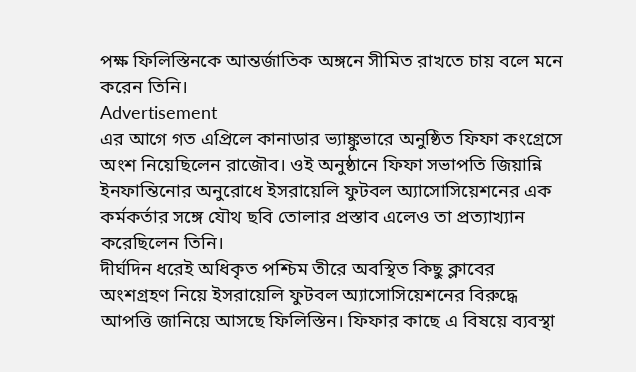পক্ষ ফিলিস্তিনকে আন্তর্জাতিক অঙ্গনে সীমিত রাখতে চায় বলে মনে করেন তিনি।
Advertisement
এর আগে গত এপ্রিলে কানাডার ভ্যাঙ্কুভারে অনুষ্ঠিত ফিফা কংগ্রেসে অংশ নিয়েছিলেন রাজৌব। ওই অনুষ্ঠানে ফিফা সভাপতি জিয়ান্নি ইনফান্তিনোর অনুরোধে ইসরায়েলি ফুটবল অ্যাসোসিয়েশনের এক কর্মকর্তার সঙ্গে যৌথ ছবি তোলার প্রস্তাব এলেও তা প্রত্যাখ্যান করেছিলেন তিনি।
দীর্ঘদিন ধরেই অধিকৃত পশ্চিম তীরে অবস্থিত কিছু ক্লাবের অংশগ্রহণ নিয়ে ইসরায়েলি ফুটবল অ্যাসোসিয়েশনের বিরুদ্ধে আপত্তি জানিয়ে আসছে ফিলিস্তিন। ফিফার কাছে এ বিষয়ে ব্যবস্থা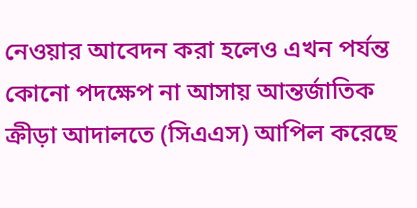নেওয়ার আবেদন করা হলেও এখন পর্যন্ত কোনো পদক্ষেপ না আসায় আন্তর্জাতিক ক্রীড়া আদালতে (সিএএস) আপিল করেছে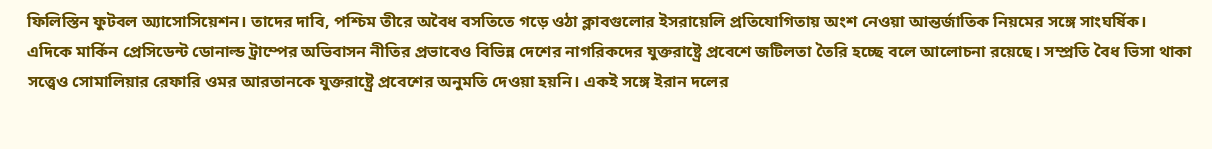ফিলিস্তিন ফুটবল অ্যাসোসিয়েশন। তাদের দাবি, পশ্চিম তীরে অবৈধ বসতিতে গড়ে ওঠা ক্লাবগুলোর ইসরায়েলি প্রতিযোগিতায় অংশ নেওয়া আন্তর্জাতিক নিয়মের সঙ্গে সাংঘর্ষিক।
এদিকে মার্কিন প্রেসিডেন্ট ডোনাল্ড ট্রাম্পের অভিবাসন নীতির প্রভাবেও বিভিন্ন দেশের নাগরিকদের যুক্তরাষ্ট্রে প্রবেশে জটিলতা তৈরি হচ্ছে বলে আলোচনা রয়েছে। সম্প্রতি বৈধ ভিসা থাকা সত্ত্বেও সোমালিয়ার রেফারি ওমর আরতানকে যুক্তরাষ্ট্রে প্রবেশের অনুমতি দেওয়া হয়নি। একই সঙ্গে ইরান দলের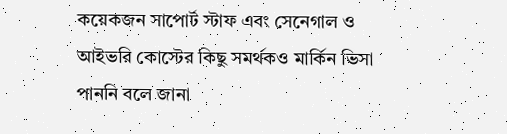কয়েকজন সাপোর্ট স্টাফ এবং সেনেগাল ও আইভরি কোস্টের কিছু সমর্থকও মার্কিন ভিসা পাননি বলে জানা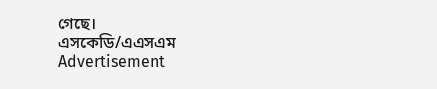গেছে।
এসকেডি/এএসএম
Advertisement